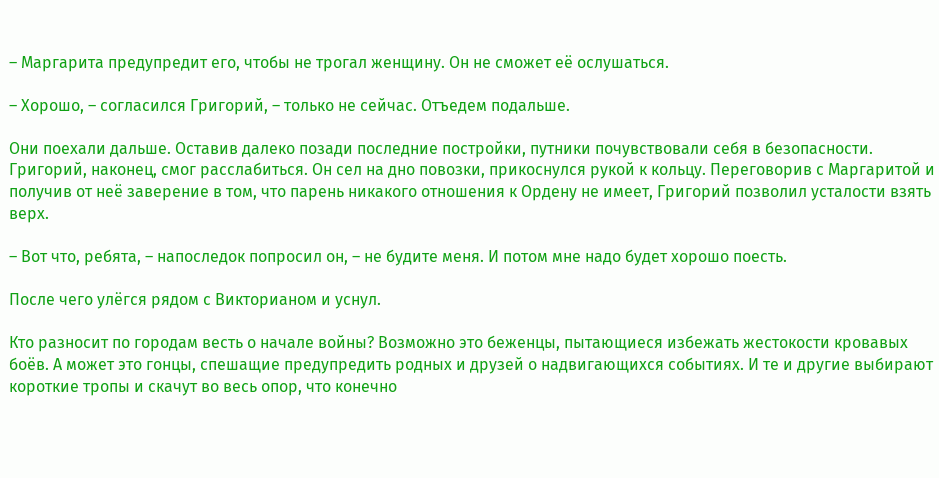– Маргарита предупредит его, чтобы не трогал женщину. Он не сможет её ослушаться.

– Хорошо, – согласился Григорий, – только не сейчас. Отъедем подальше.

Они поехали дальше. Оставив далеко позади последние постройки, путники почувствовали себя в безопасности. Григорий, наконец, смог расслабиться. Он сел на дно повозки, прикоснулся рукой к кольцу. Переговорив с Маргаритой и получив от неё заверение в том, что парень никакого отношения к Ордену не имеет, Григорий позволил усталости взять верх.

– Вот что, ребята, – напоследок попросил он, – не будите меня. И потом мне надо будет хорошо поесть.

После чего улёгся рядом с Викторианом и уснул.

Кто разносит по городам весть о начале войны? Возможно это беженцы, пытающиеся избежать жестокости кровавых боёв. А может это гонцы, спешащие предупредить родных и друзей о надвигающихся событиях. И те и другие выбирают короткие тропы и скачут во весь опор, что конечно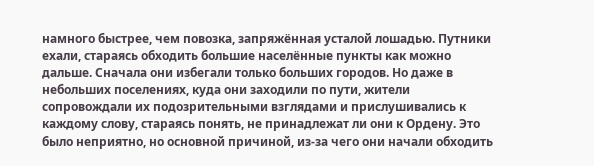намного быстрее, чем повозка, запряжённая усталой лошадью. Путники ехали, стараясь обходить большие населённые пункты как можно дальше. Сначала они избегали только больших городов. Но даже в небольших поселениях, куда они заходили по пути, жители сопровождали их подозрительными взглядами и прислушивались к каждому слову, стараясь понять, не принадлежат ли они к Ордену. Это было неприятно, но основной причиной, из-за чего они начали обходить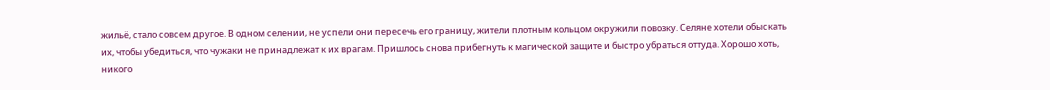жильё, стало совсем другое. В одном селении, не успели они пересечь его границу, жители плотным кольцом окружили повозку. Селяне хотели обыскать их, чтобы убедиться, что чужаки не принадлежат к их врагам. Пришлось снова прибегнуть к магической защите и быстро убраться оттуда. Хорошо хоть, никого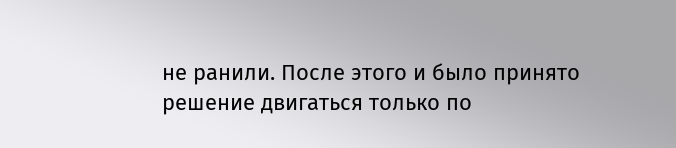не ранили. После этого и было принято решение двигаться только по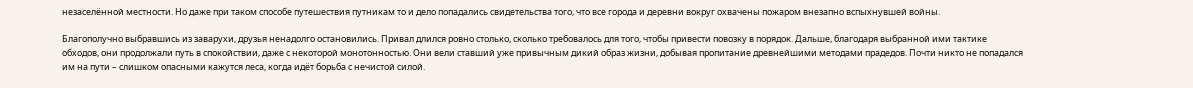незаселённой местности. Но даже при таком способе путешествия путникам то и дело попадались свидетельства того, что все города и деревни вокруг охвачены пожаром внезапно вспыхнувшей войны.

Благополучно выбравшись из заварухи, друзья ненадолго остановились. Привал длился ровно столько, сколько требовалось для того, чтобы привести повозку в порядок. Дальше, благодаря выбранной ими тактике обходов, они продолжали путь в спокойствии, даже с некоторой монотонностью. Они вели ставший уже привычным дикий образ жизни, добывая пропитание древнейшими методами прадедов. Почти никто не попадался им на пути – слишком опасными кажутся леса, когда идёт борьба с нечистой силой.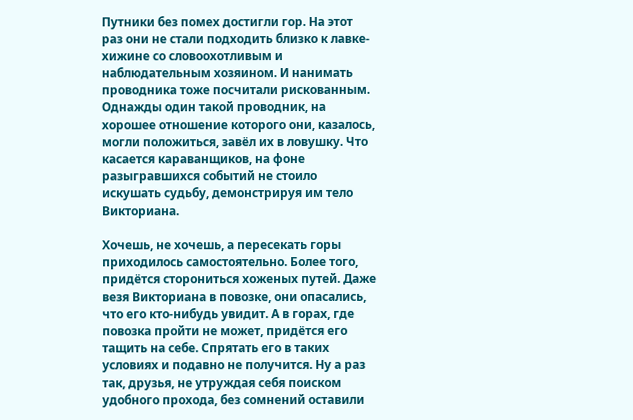Путники без помех достигли гор. На этот раз они не стали подходить близко к лавке-хижине со словоохотливым и наблюдательным хозяином. И нанимать проводника тоже посчитали рискованным. Однажды один такой проводник, на хорошее отношение которого они, казалось, могли положиться, завёл их в ловушку. Что касается караванщиков, на фоне разыгравшихся событий не стоило искушать судьбу, демонстрируя им тело Викториана.

Хочешь, не хочешь, а пересекать горы приходилось самостоятельно. Более того, придётся сторониться хоженых путей. Даже везя Викториана в повозке, они опасались, что его кто-нибудь увидит. А в горах, где повозка пройти не может, придётся его тащить на себе. Спрятать его в таких условиях и подавно не получится. Ну а раз так, друзья, не утруждая себя поиском удобного прохода, без сомнений оставили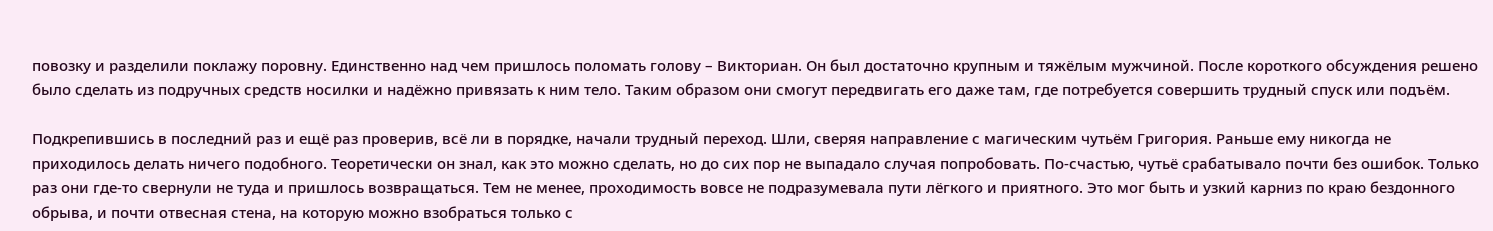повозку и разделили поклажу поровну. Единственно над чем пришлось поломать голову – Викториан. Он был достаточно крупным и тяжёлым мужчиной. После короткого обсуждения решено было сделать из подручных средств носилки и надёжно привязать к ним тело. Таким образом они смогут передвигать его даже там, где потребуется совершить трудный спуск или подъём.

Подкрепившись в последний раз и ещё раз проверив, всё ли в порядке, начали трудный переход. Шли, сверяя направление с магическим чутьём Григория. Раньше ему никогда не приходилось делать ничего подобного. Теоретически он знал, как это можно сделать, но до сих пор не выпадало случая попробовать. По-счастью, чутьё срабатывало почти без ошибок. Только раз они где-то свернули не туда и пришлось возвращаться. Тем не менее, проходимость вовсе не подразумевала пути лёгкого и приятного. Это мог быть и узкий карниз по краю бездонного обрыва, и почти отвесная стена, на которую можно взобраться только с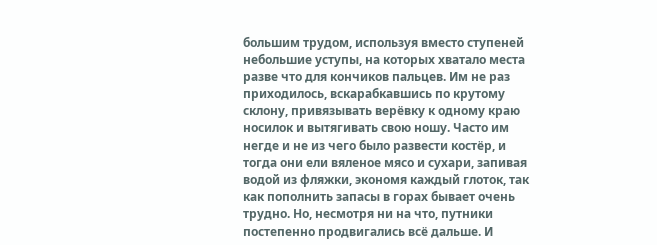большим трудом, используя вместо ступеней небольшие уступы, на которых хватало места разве что для кончиков пальцев. Им не раз приходилось, вскарабкавшись по крутому склону, привязывать верёвку к одному краю носилок и вытягивать свою ношу. Часто им негде и не из чего было развести костёр, и тогда они ели вяленое мясо и сухари, запивая водой из фляжки, экономя каждый глоток, так как пополнить запасы в горах бывает очень трудно. Но, несмотря ни на что, путники постепенно продвигались всё дальше. И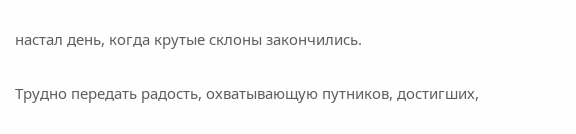настал день, когда крутые склоны закончились.

Трудно передать радость, охватывающую путников, достигших,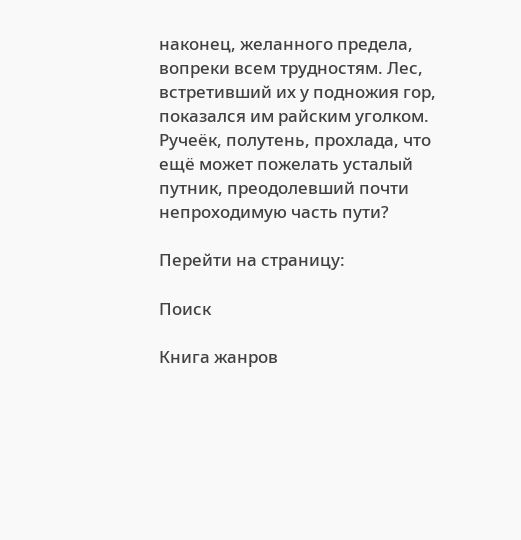наконец, желанного предела, вопреки всем трудностям. Лес, встретивший их у подножия гор, показался им райским уголком. Ручеёк, полутень, прохлада, что ещё может пожелать усталый путник, преодолевший почти непроходимую часть пути?

Перейти на страницу:

Поиск

Книга жанров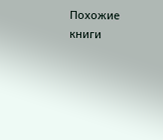Похожие книги